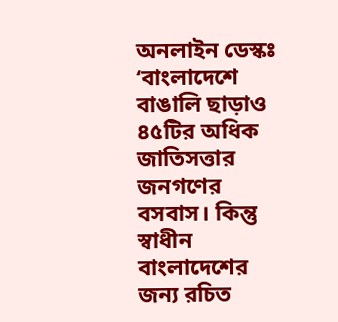অনলাইন ডেস্কঃ
‘বাংলাদেশে বাঙালি ছাড়াও ৪৫টির অধিক জাতিসত্তার জনগণের বসবাস। কিন্তু স্বাধীন বাংলাদেশের জন্য রচিত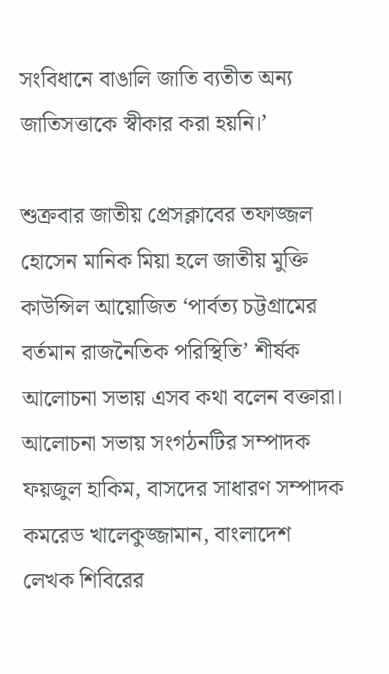সংবিধানে বাঙালি জাতি ব্যতীত অন্য জাতিসত্তাকে স্বীকার করা হয়নি।’

শুক্রবার জাতীয় প্রেসক্লাবের তফাজ্জল হোসেন মানিক মিয়া হলে জাতীয় মুক্তি কাউন্সিল আয়োজিত ‘পার্বত্য চট্টগ্রামের বর্তমান রাজনৈতিক পরিস্থিতি’ শীর্ষক আলোচনা সভায় এসব কথা বলেন বক্তারা।
আলোচনা সভায় সংগঠনটির সম্পাদক ফয়জুল হাকিম, বাসদের সাধারণ সম্পাদক কমরেড খালেকুজ্জামান, বাংলাদেশ লেখক শিবিরের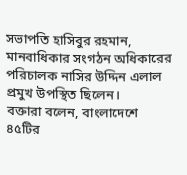সভাপতি হাসিবুর রহমান, মানবাধিকার সংগঠন অধিকারের পরিচালক নাসির উদ্দিন এলাল প্রমুখ উপস্থিত ছিলেন।
বক্তারা বলেন, বাংলাদেশে ৪৫টির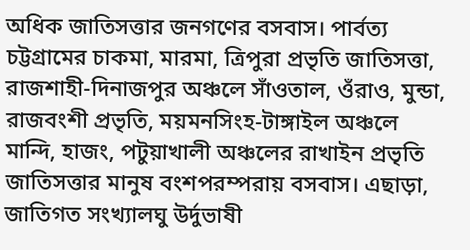অধিক জাতিসত্তার জনগণের বসবাস। পার্বত্য চট্টগ্রামের চাকমা, মারমা, ত্রিপুরা প্রভৃতি জাতিসত্তা, রাজশাহী-দিনাজপুর অঞ্চলে সাঁওতাল, ওঁরাও, মুন্ডা, রাজবংশী প্রভৃতি, ময়মনসিংহ-টাঙ্গাইল অঞ্চলে মান্দি, হাজং, পটুয়াখালী অঞ্চলের রাখাইন প্রভৃতি জাতিসত্তার মানুষ বংশপরম্পরায় বসবাস। এছাড়া, জাতিগত সংখ্যালঘু উর্দুভাষী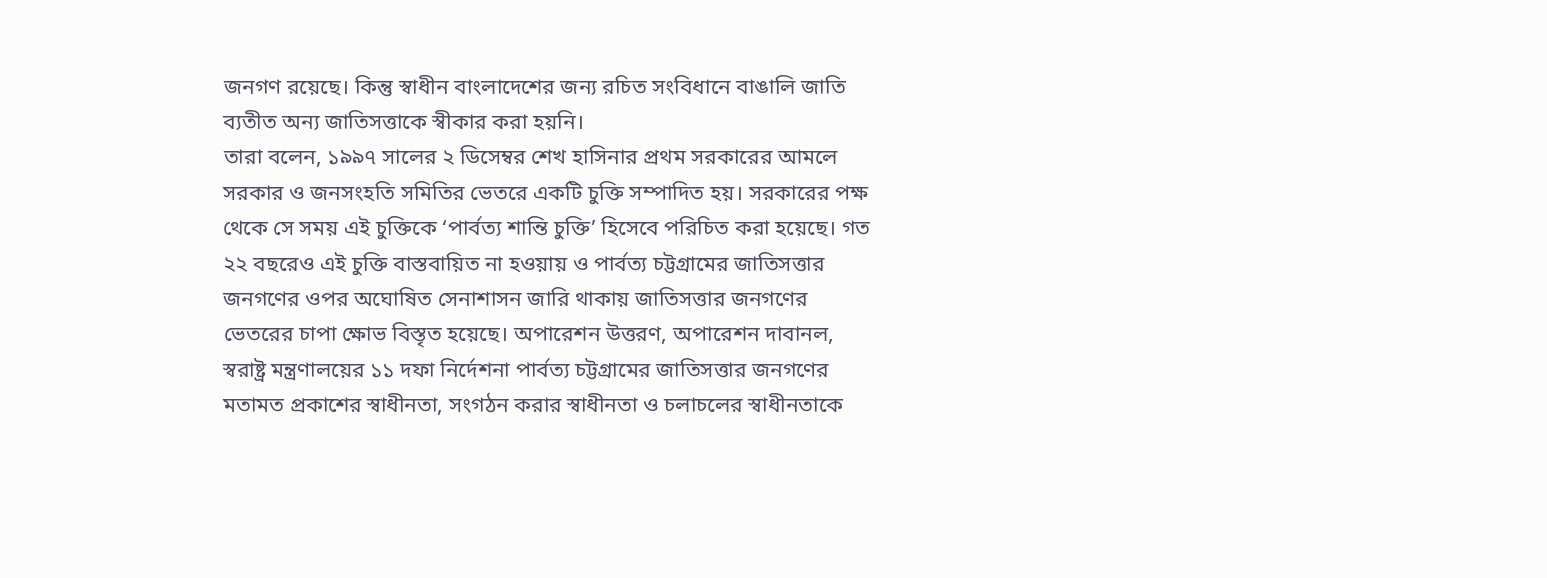জনগণ রয়েছে। কিন্তু স্বাধীন বাংলাদেশের জন্য রচিত সংবিধানে বাঙালি জাতি ব্যতীত অন্য জাতিসত্তাকে স্বীকার করা হয়নি।
তারা বলেন, ১৯৯৭ সালের ২ ডিসেম্বর শেখ হাসিনার প্রথম সরকারের আমলে সরকার ও জনসংহতি সমিতির ভেতরে একটি চুক্তি সম্পাদিত হয়। সরকারের পক্ষ থেকে সে সময় এই চুক্তিকে ‘পার্বত্য শান্তি চুক্তি’ হিসেবে পরিচিত করা হয়েছে। গত ২২ বছরেও এই চুক্তি বাস্তবায়িত না হওয়ায় ও পার্বত্য চট্টগ্রামের জাতিসত্তার জনগণের ওপর অঘোষিত সেনাশাসন জারি থাকায় জাতিসত্তার জনগণের ভেতরের চাপা ক্ষোভ বিস্তৃত হয়েছে। অপারেশন উত্তরণ, অপারেশন দাবানল, স্বরাষ্ট্র মন্ত্রণালয়ের ১১ দফা নির্দেশনা পার্বত্য চট্টগ্রামের জাতিসত্তার জনগণের মতামত প্রকাশের স্বাধীনতা, সংগঠন করার স্বাধীনতা ও চলাচলের স্বাধীনতাকে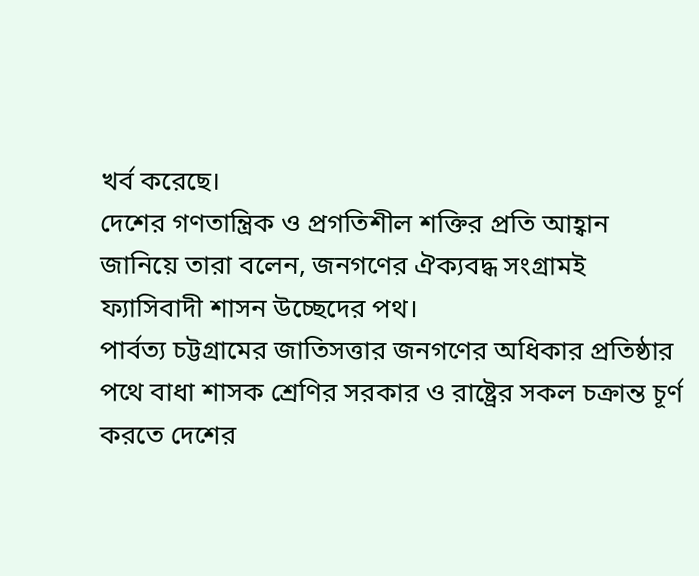খর্ব করেছে।
দেশের গণতান্ত্রিক ও প্রগতিশীল শক্তির প্রতি আহ্বান জানিয়ে তারা বলেন, জনগণের ঐক্যবদ্ধ সংগ্রামই ফ্যাসিবাদী শাসন উচ্ছেদের পথ।
পার্বত্য চট্টগ্রামের জাতিসত্তার জনগণের অধিকার প্রতিষ্ঠার পথে বাধা শাসক শ্রেণির সরকার ও রাষ্ট্রের সকল চক্রান্ত চূর্ণ করতে দেশের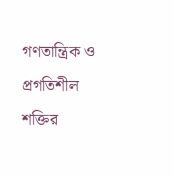গণতান্ত্রিক ও প্রগতিশীল শক্তির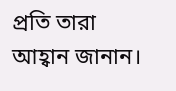প্রতি তারা আহ্বান জানান।